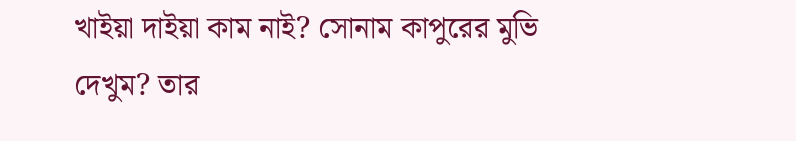খাইয়া দাইয়া কাম নাই? সোনাম কাপুরের মুভি দেখুম? তার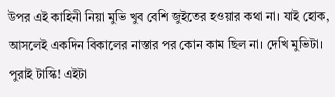উপর এই কাহিনী নিয়া মুভি খুব বেশি জুইতের হওয়ার কথা না। যাই হোক, আসলেই একদিন বিকালের নাস্তার পর কোন কাম ছিল না। দেখি মুভিটা। পুরাই টাস্কি! এইটা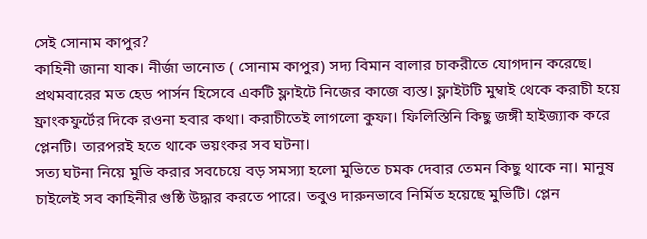সেই সোনাম কাপুর?
কাহিনী জানা যাক। নীর্জা ভানোত ( সোনাম কাপুর) সদ্য বিমান বালার চাকরীতে যোগদান করেছে। প্রথমবারের মত হেড পার্সন হিসেবে একটি ফ্লাইটে নিজের কাজে ব্যস্ত। ফ্লাইটটি মুম্বাই থেকে করাচী হয়ে ফ্রাংকফুর্টের দিকে রওনা হবার কথা। করাচীতেই লাগলো কুফা। ফিলিস্তিনি কিছু জঙ্গী হাইজ্যাক করে প্লেনটি। তারপরই হতে থাকে ভয়ংকর সব ঘটনা।
সত্য ঘটনা নিয়ে মুভি করার সবচেয়ে বড় সমস্যা হলো মুভিতে চমক দেবার তেমন কিছু থাকে না। মানুষ চাইলেই সব কাহিনীর গুষ্ঠি উদ্ধার করতে পারে। তবুও দারুনভাবে নির্মিত হয়েছে মুভিটি। প্লেন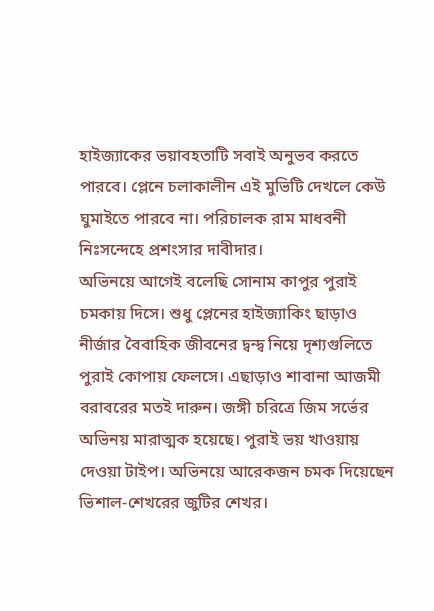হাইজ্যাকের ভয়াবহতাটি সবাই অনুভব করতে পারবে। প্লেনে চলাকালীন এই মুভিটি দেখলে কেউ ঘুমাইতে পারবে না। পরিচালক রাম মাধবনী নিঃসন্দেহে প্রশংসার দাবীদার।
অভিনয়ে আগেই বলেছি সোনাম কাপুর পুরাই চমকায় দিসে। শুধু প্লেনের হাইজ্যাকিং ছাড়াও নীর্জার বৈবাহিক জীবনের দ্বন্দ্ব নিয়ে দৃশ্যগুলিতে পুরাই কোপায় ফেলসে। এছাড়াও শাবানা আজমী বরাবরের মতই দারুন। জঙ্গী চরিত্রে জিম সর্ভের অভিনয় মারাত্মক হয়েছে। পুরাই ভয় খাওয়ায় দেওয়া টাইপ। অভিনয়ে আরেকজন চমক দিয়েছেন ভিশাল-শেখরের জুটির শেখর।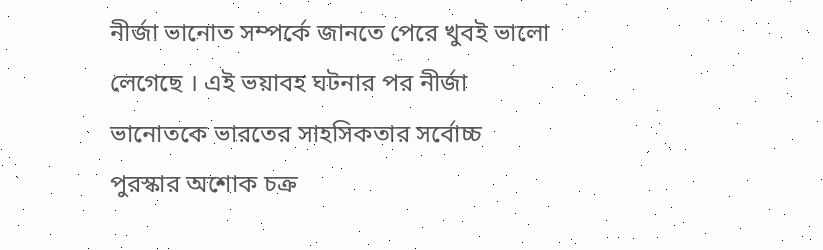নীর্জা ভানোত সম্পর্কে জানতে পেরে খুবই ভালো লেগেছে । এই ভয়াবহ ঘটনার পর নীর্জা ভানোতকে ভারতের সাহসিকতার সর্বোচ্চ পুরস্কার অশোক চক্র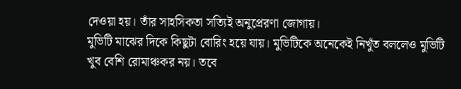দেওয়া হয়। তাঁর সাহসিকতা সত্যিই অনুপ্রেরণা জোগায়।
মুভিটি মাঝের দিকে কিছুটা বোরিং হয়ে যায়। মুভিটিকে অনেকেই নিখুঁত বললেও মুভিটি খুব বেশি রোমাঞ্চকর নয়। তবে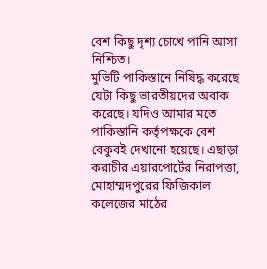বেশ কিছু দৃশ্য চোখে পানি আসা নিশ্চিত।
মুভিটি পাকিস্তানে নিষিদ্ধ করেছে যেটা কিছু ভারতীয়দের অবাক করেছে। যদিও আমার মতে পাকিস্তানি কর্তৃপক্ষকে বেশ বেকুবই দেখানো হয়েছে। এছাড়া করাচীর এয়ারপোর্টের নিরাপত্তা, মোহাম্মদপুরের ফিজিকাল কলেজের মাঠের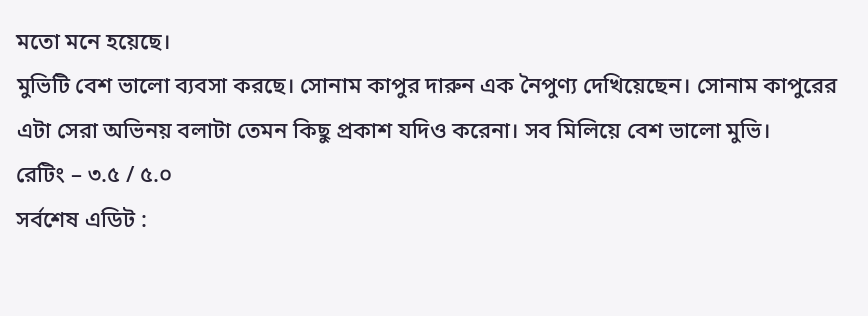মতো মনে হয়েছে।
মুভিটি বেশ ভালো ব্যবসা করছে। সোনাম কাপুর দারুন এক নৈপুণ্য দেখিয়েছেন। সোনাম কাপুরের এটা সেরা অভিনয় বলাটা তেমন কিছু প্রকাশ যদিও করেনা। সব মিলিয়ে বেশ ভালো মুভি।
রেটিং – ৩.৫ / ৫.০
সর্বশেষ এডিট :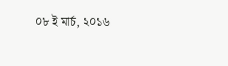০৮ ই মার্চ, ২০১৬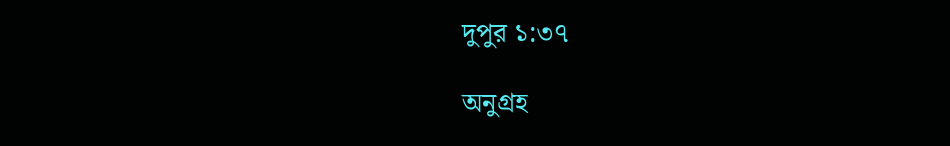দুপুর ১:৩৭

অনুগ্রহ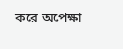করে অপেক্ষা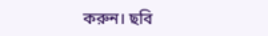করুন। ছবি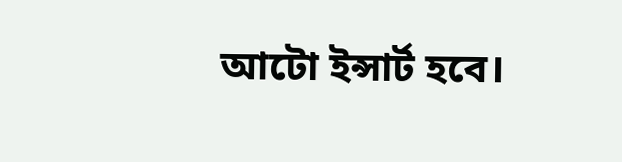আটো ইন্সার্ট হবে।